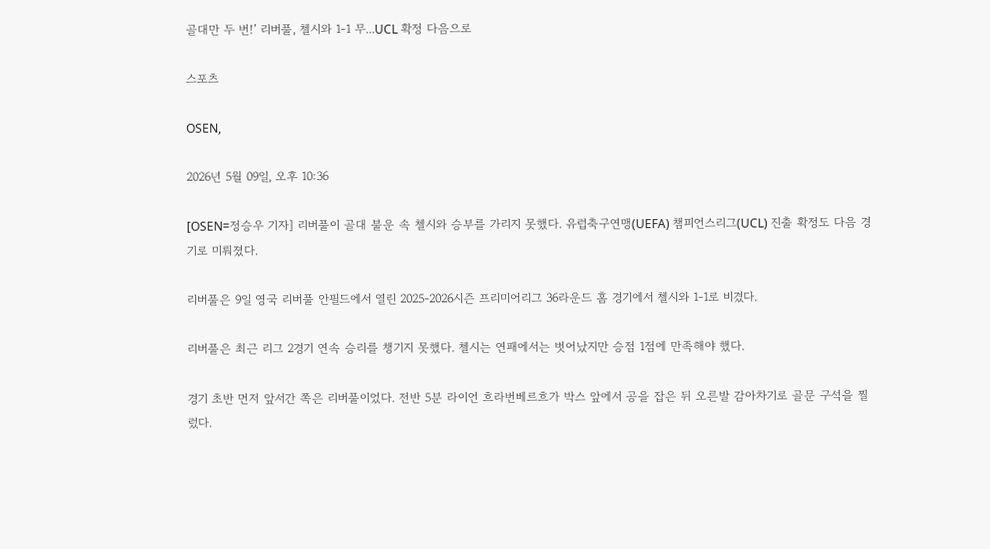골대만 두 번!’ 리버풀, 첼시와 1-1 무...UCL 확정 다음으로

스포츠

OSEN,

2026년 5월 09일, 오후 10:36

[OSEN=정승우 기자] 리버풀이 골대 불운 속 첼시와 승부를 가리지 못했다. 유럽축구연맹(UEFA) 챔피언스리그(UCL) 진출 확정도 다음 경기로 미뤄졌다.

리버풀은 9일 영국 리버풀 안필드에서 열린 2025-2026시즌 프리미어리그 36라운드 홈 경기에서 첼시와 1-1로 비겼다.

리버풀은 최근 리그 2경기 연속 승리를 챙기지 못했다. 첼시는 연패에서는 벗어났지만 승점 1점에 만족해야 했다.

경기 초반 먼저 앞서간 쪽은 리버풀이었다. 전반 5분 라이언 흐라번베르흐가 박스 앞에서 공을 잡은 뒤 오른발 감아차기로 골문 구석을 찔렀다.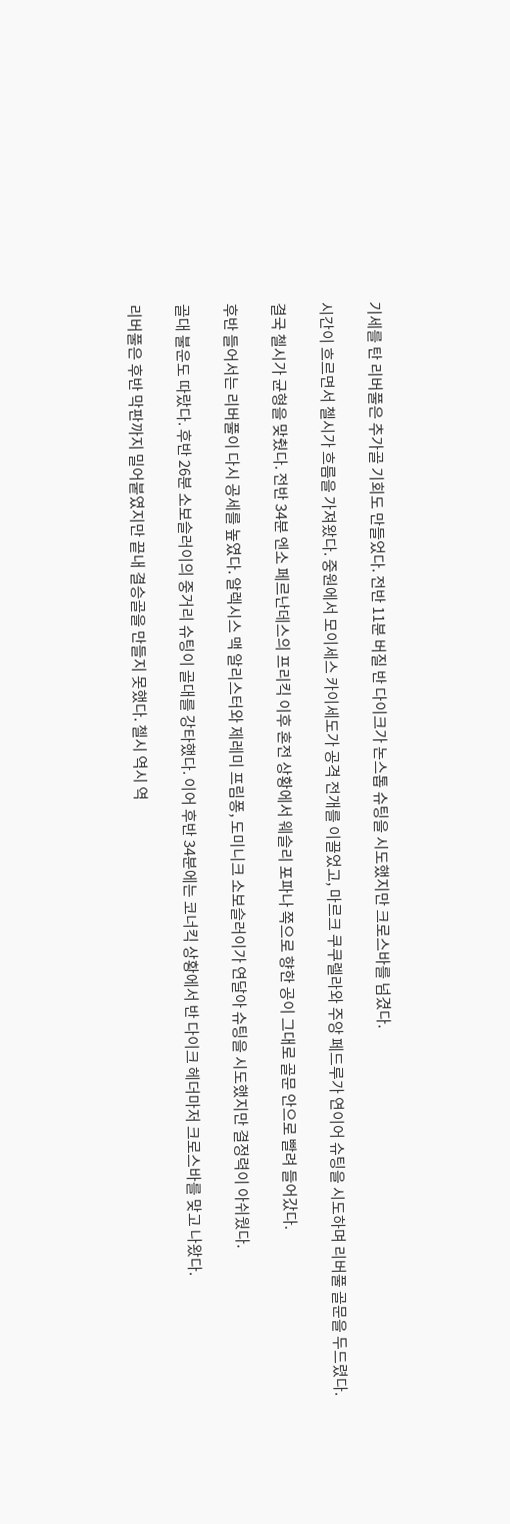기세를 탄 리버풀은 추가골 기회도 만들었다. 전반 11분 버질 반 다이크가 논스톱 슈팅을 시도했지만 크로스바를 넘겼다.

시간이 흐르면서 첼시가 흐름을 가져왔다. 중원에서 모이세스 카이세도가 공격 전개를 이끌었고, 마르크 쿠쿠렐라와 주앙 페드루가 연이어 슈팅을 시도하며 리버풀 골문을 두드렸다.

결국 첼시가 균형을 맞췄다. 전반 34분 엔소 페르난데스의 프리킥 이후 혼전 상황에서 웨슬리 포파나 쪽으로 향한 공이 그대로 골문 안으로 빨려 들어갔다.

후반 들어서는 리버풀이 다시 공세를 높였다. 알렉시스 맥 알리스터와 제레미 프림퐁, 도미니크 소보슬러이가 연달아 슈팅을 시도했지만 결정력이 아쉬웠다.

골대 불운도 따랐다. 후반 26분 소보슬러이의 중거리 슈팅이 골대를 강타했다. 이어 후반 34분에는 코너킥 상황에서 반 다이크 헤더마저 크로스바를 맞고 나왔다.

리버풀은 후반 막판까지 밀어붙였지만 끝내 결승골을 만들지 못했다. 첼시 역시 역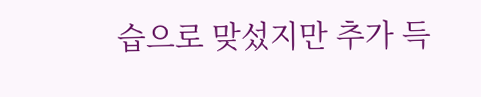습으로 맞섰지만 추가 득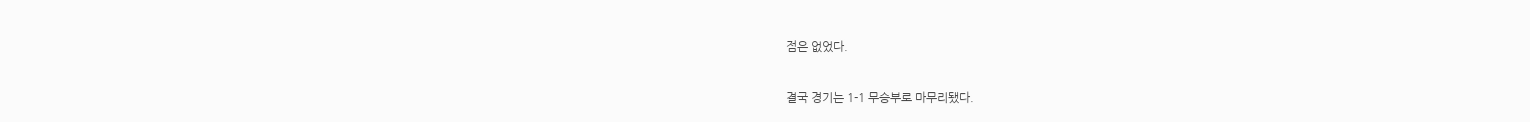점은 없었다.

결국 경기는 1-1 무승부로 마무리됐다.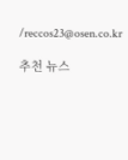/reccos23@osen.co.kr

추천 뉴스